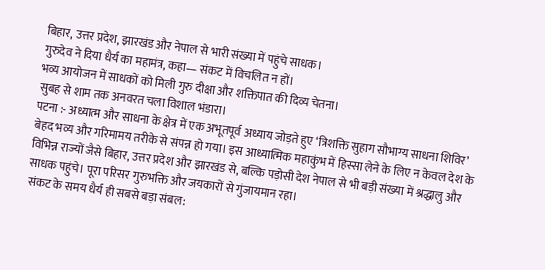बिहार, उत्तर प्रदेश, झारखंड और नेपाल से भारी संख्या में पहुंचे साधक।
गुरुदेव ने दिया धैर्य का महामंत्र, कहा— संकट में विचलित न हों।
भव्य आयोजन में साधकों को मिली गुरु दीक्षा और शक्तिपात की दिव्य चेतना।
सुबह से शाम तक अनवरत चला विशाल भंडारा।
पटना :- अध्यात्म और साधना के क्षेत्र में एक अभूतपूर्व अध्याय जोड़ते हुए ‘त्रिशक्ति सुहाग सौभाग्य साधना शिविर’ बेहद भव्य और गरिमामय तरीके से संपन्न हो गया। इस आध्यात्मिक महाकुंभ में हिस्सा लेने के लिए न केवल देश के विभिन्न राज्यों जैसे बिहार, उत्तर प्रदेश और झारखंड से, बल्कि पड़ोसी देश नेपाल से भी बड़ी संख्या में श्रद्धालु और साधक पहुंचे। पूरा परिसर गुरुभक्ति और जयकारों से गुंजायमान रहा।
संकट के समय धैर्य ही सबसे बड़ा संबल: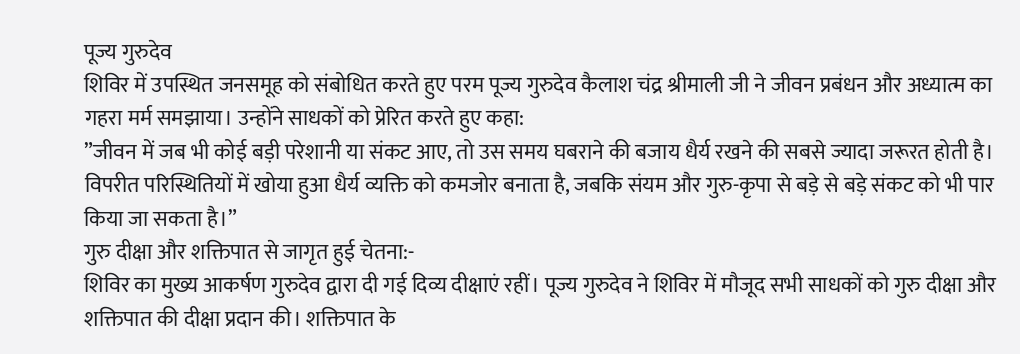पूज्य गुरुदेव
शिविर में उपस्थित जनसमूह को संबोधित करते हुए परम पूज्य गुरुदेव कैलाश चंद्र श्रीमाली जी ने जीवन प्रबंधन और अध्यात्म का गहरा मर्म समझाया। उन्होंने साधकों को प्रेरित करते हुए कहा:
”जीवन में जब भी कोई बड़ी परेशानी या संकट आए, तो उस समय घबराने की बजाय धैर्य रखने की सबसे ज्यादा जरूरत होती है। विपरीत परिस्थितियों में खोया हुआ धैर्य व्यक्ति को कमजोर बनाता है, जबकि संयम और गुरु-कृपा से बड़े से बड़े संकट को भी पार किया जा सकता है।”
गुरु दीक्षा और शक्तिपात से जागृत हुई चेतना:-
शिविर का मुख्य आकर्षण गुरुदेव द्वारा दी गई दिव्य दीक्षाएं रहीं। पूज्य गुरुदेव ने शिविर में मौजूद सभी साधकों को गुरु दीक्षा और शक्तिपात की दीक्षा प्रदान की। शक्तिपात के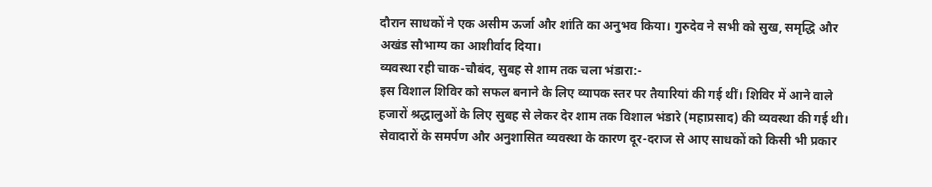दौरान साधकों ने एक असीम ऊर्जा और शांति का अनुभव किया। गुरुदेव ने सभी को सुख, समृद्धि और अखंड सौभाग्य का आशीर्वाद दिया।
व्यवस्था रही चाक-चौबंद, सुबह से शाम तक चला भंडारा:-
इस विशाल शिविर को सफल बनाने के लिए व्यापक स्तर पर तैयारियां की गई थीं। शिविर में आने वाले हजारों श्रद्धालुओं के लिए सुबह से लेकर देर शाम तक विशाल भंडारे (महाप्रसाद) की व्यवस्था की गई थी। सेवादारों के समर्पण और अनुशासित व्यवस्था के कारण दूर-दराज से आए साधकों को किसी भी प्रकार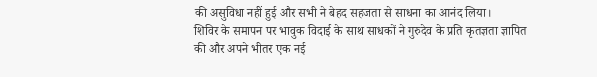की असुविधा नहीं हुई और सभी ने बेहद सहजता से साधना का आनंद लिया।
शिविर के समापन पर भावुक विदाई के साथ साधकों ने गुरुदेव के प्रति कृतज्ञता ज्ञापित की और अपने भीतर एक नई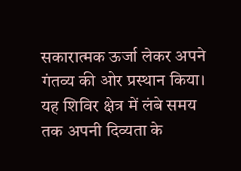सकारात्मक ऊर्जा लेकर अपने गंतव्य की ओर प्रस्थान किया। यह शिविर क्षेत्र में लंबे समय तक अपनी दिव्यता के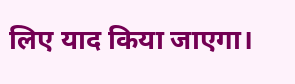लिए याद किया जाएगा।